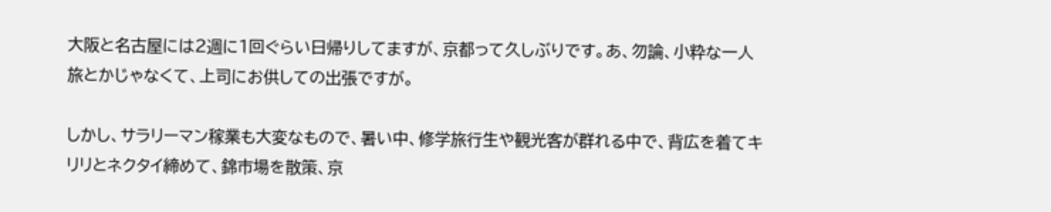大阪と名古屋には2週に1回ぐらい日帰りしてますが、京都って久しぶりです。あ、勿論、小粋な一人旅とかじゃなくて、上司にお供しての出張ですが。

しかし、サラリーマン稼業も大変なもので、暑い中、修学旅行生や観光客が群れる中で、背広を着てキリリとネクタイ締めて、錦市場を散策、京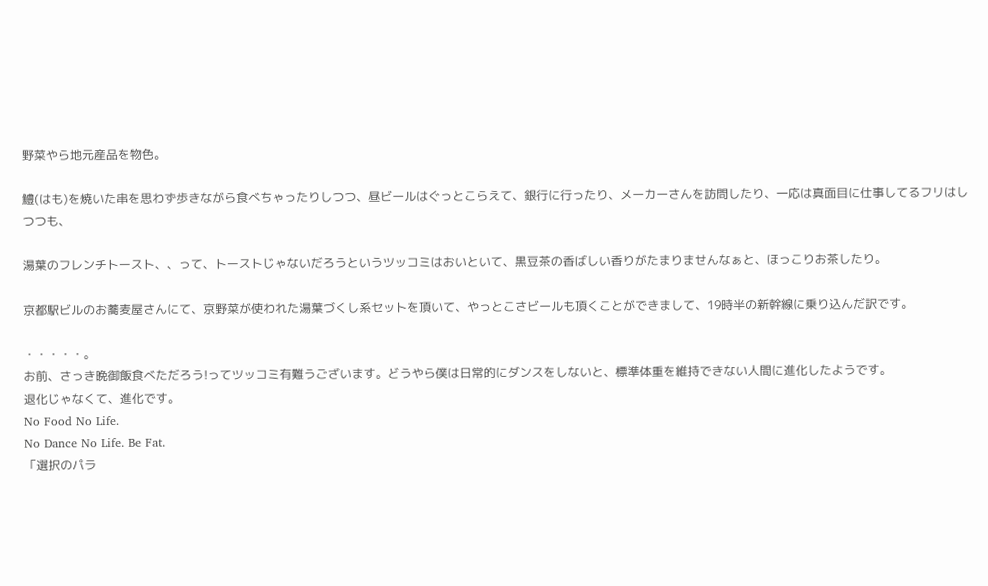野菜やら地元産品を物色。

鱧(はも)を焼いた串を思わず歩きながら食べちゃったりしつつ、昼ビールはぐっとこらえて、銀行に行ったり、メーカーさんを訪問したり、一応は真面目に仕事してるフリはしつつも、

湯葉のフレンチトースト、、って、トーストじゃないだろうというツッコミはおいといて、黒豆茶の香ばしい香りがたまりませんなぁと、ほっこりお茶したり。

京都駅ビルのお蕎麦屋さんにて、京野菜が使われた湯葉づくし系セットを頂いて、やっとこさビールも頂くことができまして、19時半の新幹線に乗り込んだ訳です。

・・・・・。
お前、さっき晩御飯食べただろう!ってツッコミ有難うございます。どうやら僕は日常的にダンスをしないと、標準体重を維持できない人間に進化したようです。
退化じゃなくて、進化です。
No Food No Life.
No Dance No Life. Be Fat.
「選択のパラ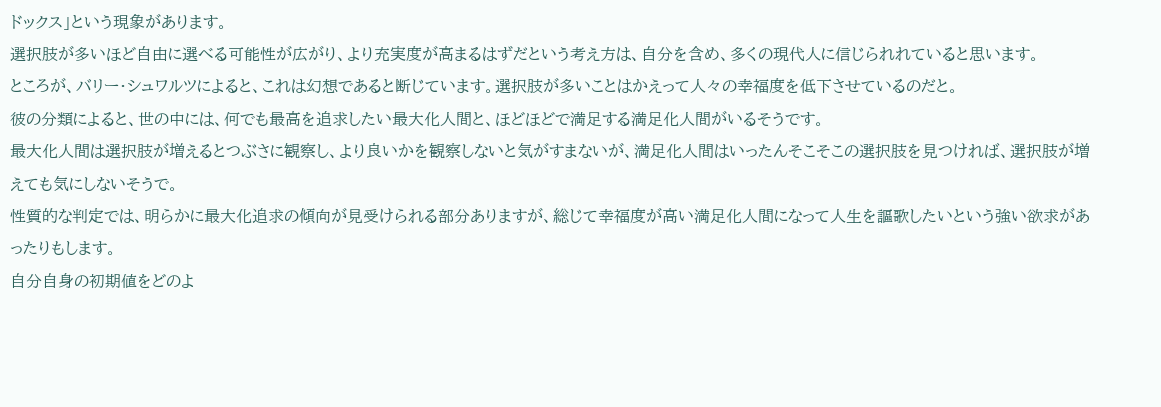ドックス」という現象があります。
選択肢が多いほど自由に選べる可能性が広がり、より充実度が高まるはずだという考え方は、自分を含め、多くの現代人に信じられれていると思います。
ところが、バリー・シュワルツによると、これは幻想であると断じています。選択肢が多いことはかえって人々の幸福度を低下させているのだと。
彼の分類によると、世の中には、何でも最高を追求したい最大化人間と、ほどほどで満足する満足化人間がいるそうです。
最大化人間は選択肢が増えるとつぶさに観察し、より良いかを観察しないと気がすまないが、満足化人間はいったんそこそこの選択肢を見つければ、選択肢が増えても気にしないそうで。
性質的な判定では、明らかに最大化追求の傾向が見受けられる部分ありますが、総じて幸福度が高い満足化人間になって人生を謳歌したいという強い欲求があったりもします。
自分自身の初期値をどのよ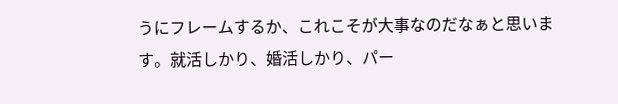うにフレームするか、これこそが大事なのだなぁと思います。就活しかり、婚活しかり、パー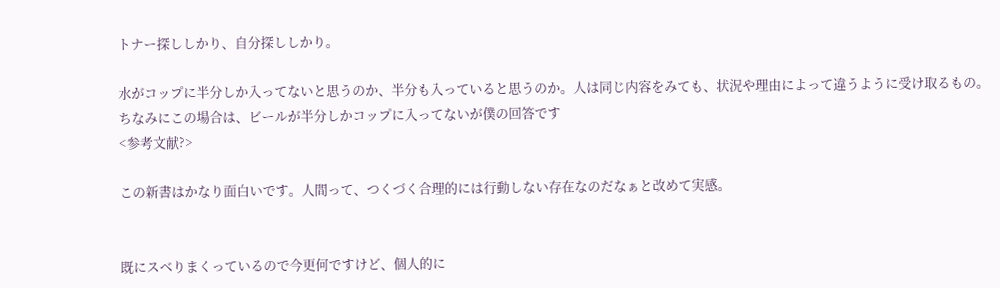トナー探ししかり、自分探ししかり。

水がコップに半分しか入ってないと思うのか、半分も入っていると思うのか。人は同じ内容をみても、状況や理由によって違うように受け取るもの。
ちなみにこの場合は、ビールが半分しかコップに入ってないが僕の回答です
<参考文献?>

この新書はかなり面白いです。人間って、つくづく合理的には行動しない存在なのだなぁと改めて実感。


既にスベりまくっているので今更何ですけど、個人的に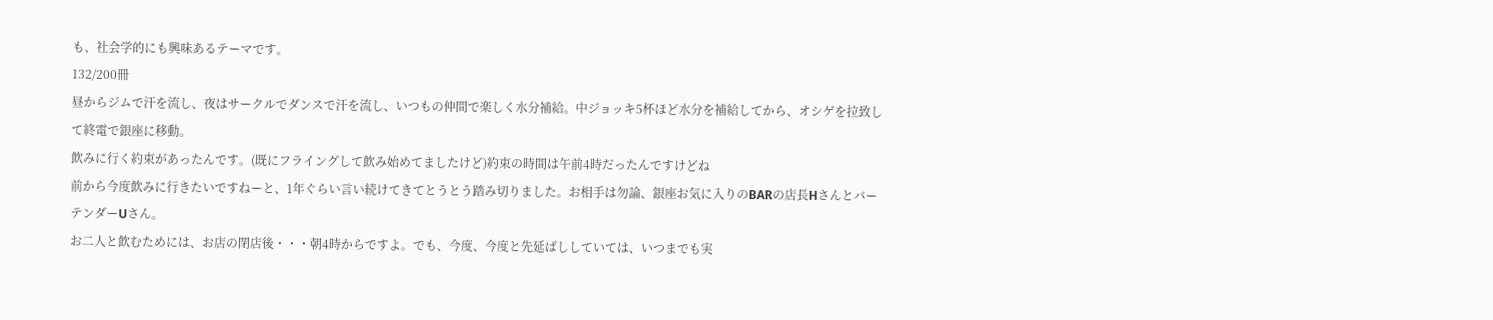も、社会学的にも興味あるテーマです。
132/200冊
昼からジムで汗を流し、夜はサークルでダンスで汗を流し、いつもの仲間で楽しく水分補給。中ジョッキ5杯ほど水分を補給してから、オシゲを拉致して終電で銀座に移動。
飲みに行く約束があったんです。(既にフライングして飲み始めてましたけど)約束の時間は午前4時だったんですけどね
前から今度飲みに行きたいですねーと、1年ぐらい言い続けてきてとうとう踏み切りました。お相手は勿論、銀座お気に入りのBARの店長HさんとバーテンダーUさん。
お二人と飲むためには、お店の閉店後・・・朝4時からですよ。でも、今度、今度と先延ばししていては、いつまでも実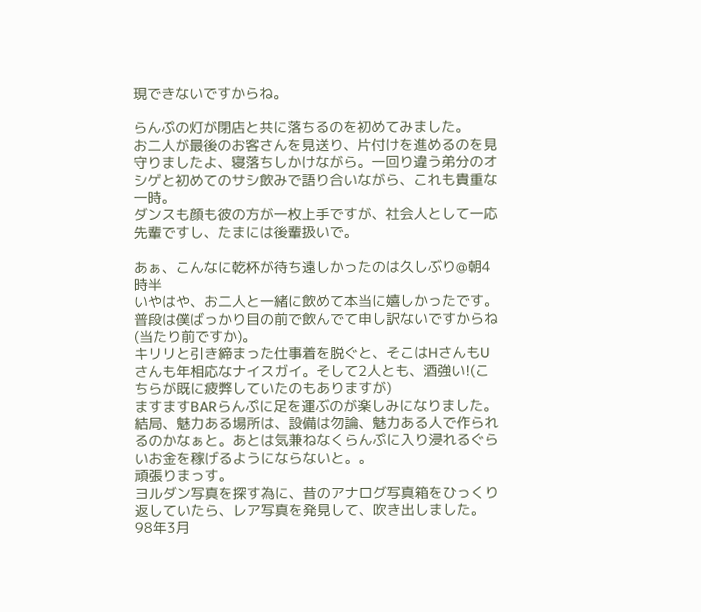現できないですからね。

らんぷの灯が閉店と共に落ちるのを初めてみました。
お二人が最後のお客さんを見送り、片付けを進めるのを見守りましたよ、寝落ちしかけながら。一回り違う弟分のオシゲと初めてのサシ飲みで語り合いながら、これも貴重な一時。
ダンスも顔も彼の方が一枚上手ですが、社会人として一応先輩ですし、たまには後輩扱いで。

あぁ、こんなに乾杯が待ち遠しかったのは久しぶり@朝4時半
いやはや、お二人と一緒に飲めて本当に嬉しかったです。普段は僕ばっかり目の前で飲んでて申し訳ないですからね(当たり前ですか)。
キリリと引き締まった仕事着を脱ぐと、そこはHさんもUさんも年相応なナイスガイ。そして2人とも、酒強い!(こちらが既に疲弊していたのもありますが)
ますますBARらんぷに足を運ぶのが楽しみになりました。
結局、魅力ある場所は、設備は勿論、魅力ある人で作られるのかなぁと。あとは気兼ねなくらんぷに入り浸れるぐらいお金を稼げるようにならないと。。
頑張りまっす。
ヨルダン写真を探す為に、昔のアナログ写真箱をひっくり返していたら、レア写真を発見して、吹き出しました。
98年3月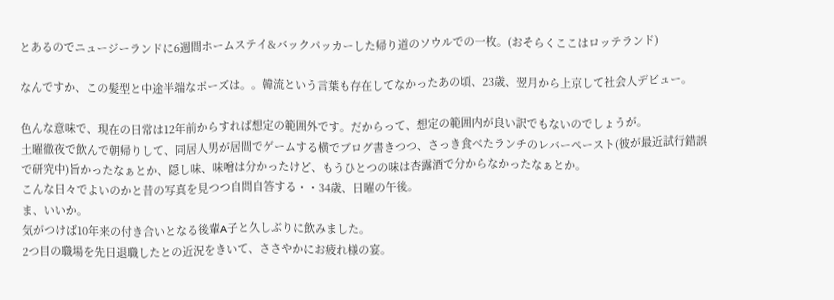とあるのでニュージーランドに6週間ホームステイ&バックパッカーした帰り道のソウルでの一枚。(おそらくここはロッテランド)

なんですか、この髪型と中途半端なポーズは。。韓流という言葉も存在してなかったあの頃、23歳、翌月から上京して社会人デビュー。

色んな意味で、現在の日常は12年前からすれば想定の範囲外です。だからって、想定の範囲内が良い訳でもないのでしょうが。
土曜徹夜で飲んで朝帰りして、同居人男が居間でゲームする横でブログ書きつつ、さっき食べたランチのレバーペースト(彼が最近試行錯誤で研究中)旨かったなぁとか、隠し味、味噌は分かったけど、もうひとつの味は杏露酒で分からなかったなぁとか。
こんな日々でよいのかと昔の写真を見つつ自問自答する・・34歳、日曜の午後。
ま、いいか。
気がつけば10年来の付き合いとなる後輩A子と久しぶりに飲みました。
2つ目の職場を先日退職したとの近況をきいて、ささやかにお疲れ様の宴。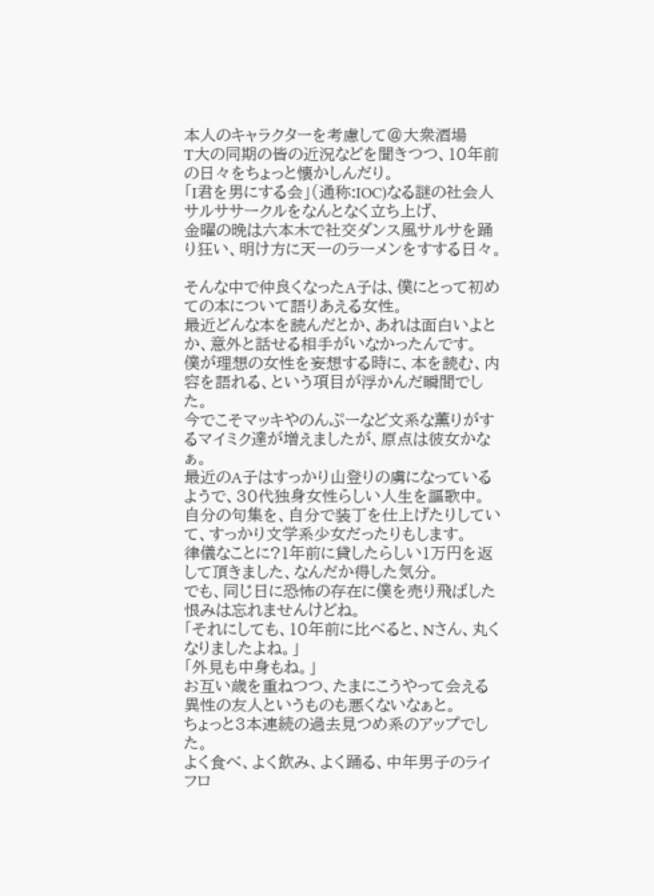本人のキャラクターを考慮して@大衆酒場
T大の同期の皆の近況などを聞きつつ、10年前の日々をちょっと懐かしんだり。
「I君を男にする会」(通称:IOC)なる謎の社会人サルササークルをなんとなく立ち上げ、
金曜の晩は六本木で社交ダンス風サルサを踊り狂い、明け方に天一のラーメンをすする日々。

そんな中で仲良くなったA子は、僕にとって初めての本について語りあえる女性。
最近どんな本を読んだとか、あれは面白いよとか、意外と話せる相手がいなかったんです。
僕が理想の女性を妄想する時に、本を読む、内容を語れる、という項目が浮かんだ瞬間でした。
今でこそマッキやのんぷーなど文系な薫りがするマイミク達が増えましたが、原点は彼女かなぁ。
最近のA子はすっかり山登りの虜になっているようで、30代独身女性らしい人生を謳歌中。
自分の句集を、自分で装丁を仕上げたりしていて、すっかり文学系少女だったりもします。
律儀なことに?1年前に貸したらしい1万円を返して頂きました、なんだか得した気分。
でも、同じ日に恐怖の存在に僕を売り飛ばした恨みは忘れませんけどね。
「それにしても、10年前に比べると、Nさん、丸くなりましたよね。」
「外見も中身もね。」
お互い歳を重ねつつ、たまにこうやって会える異性の友人というものも悪くないなぁと。
ちょっと3本連続の過去見つめ系のアップでした。
よく食べ、よく飲み、よく踊る、中年男子のライフロ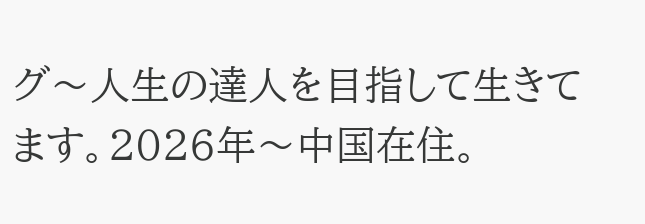グ〜人生の達人を目指して生きてます。2026年〜中国在住。